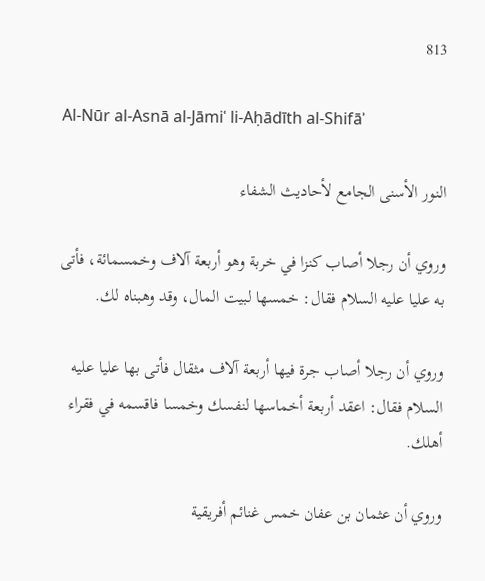813

Al-Nūr al-Asnā al-Jāmiʿ li-Aḥādīth al-Shifāʾ

النور الأسنى الجامع لأحاديث الشفاء

وروي أن رجلا أصاب كنزا في خربة وهو أربعة آلاف وخمسمائة، فأتى به عليا عليه السلام فقال: خمسها لبيت المال، وقد وهبناه لك.

وروي أن رجلا أصاب جرة فيها أربعة آلاف مثقال فأتى بها عليا عليه السلام فقال: اعقد أربعة أخماسها لنفسك وخمسا فاقسمه في فقراء أهلك.

وروي أن عثمان بن عفان خمس غنائم أفريقية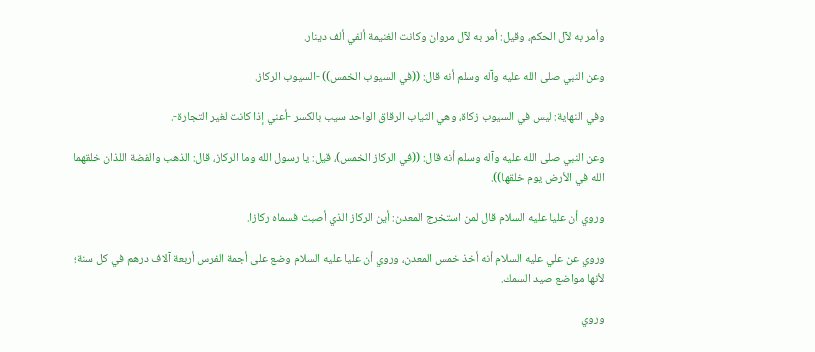وأمر به لآل الحكم، وقيل: أمر به لآل مروان وكانت الغنيمة ألفي ألف دينار.

وعن النبي صلى الله عليه وآله وسلم أنه قال: ((في السيوب الخمس)) -السيوب الركاز.

وفي النهاية: ليس في السيوب زكاة، وهي الثياب الرقاق الواحد سيب بالكسر -أعني إذا كانت لغير التجارة-.

وعن النبي صلى الله عليه وآله وسلم أنه قال: ((في الركاز الخمس)، قيل: يا رسول الله وما الركاز، قال: الذهب والفضة اللذان خلقهما الله في الأرض يوم خلقها)).

وروي أن عليا عليه السلام قال لمن استخرج المعدن: أين الركاز الذي أصبت فسماه ركازا.

وروي عن علي عليه السلام أنه أخذ خمس المعدن، وروي أن عليا عليه السلام وضع على أجمة الفرس أربعة آلاف درهم في كل سنة؛ لأنها مواضع صيد السمك.

وروي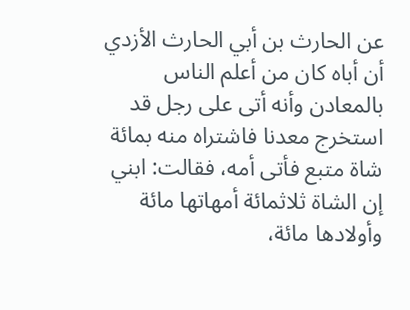عن الحارث بن أبي الحارث الأزدي أن أباه كان من أعلم الناس بالمعادن وأنه أتى على رجل قد استخرج معدنا فاشتراه منه بمائة شاة متبع فأتى أمه، فقالت: ابني إن الشاة ثلاثمائة أمهاتها مائة وأولادها مائة،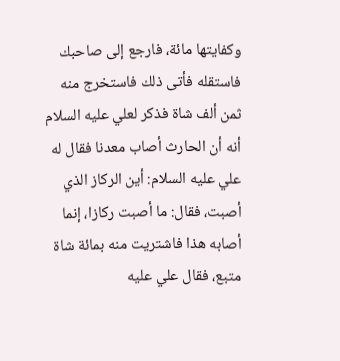وكفايتها مائة، فارجع إلى صاحبك فاستقله فأتى ذلك فاستخرج منه ثمن ألف شاة فذكر لعلي عليه السلام أنه أن الحارث أصاب معدنا فقال له علي عليه السلام: أين الركاز الذي أصبت، فقال: ما أصبت ركازا، إنما أصابه هذا فاشتريت منه بمائة شاة متبع، فقال علي عليه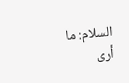السلام: ما أرى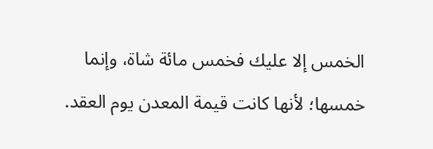الخمس إلا عليك فخمس مائة شاة، وإنما خمسها؛ لأنها كانت قيمة المعدن يوم العقد.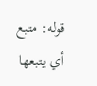قوله: متبع أي يتبعها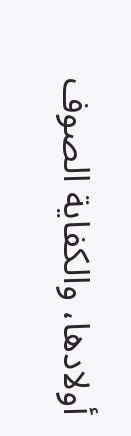أولادها، والكفاية الصوف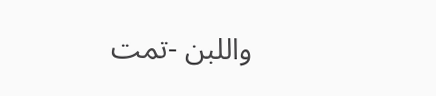واللبن -تمت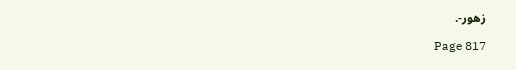زهور-.

Page 817